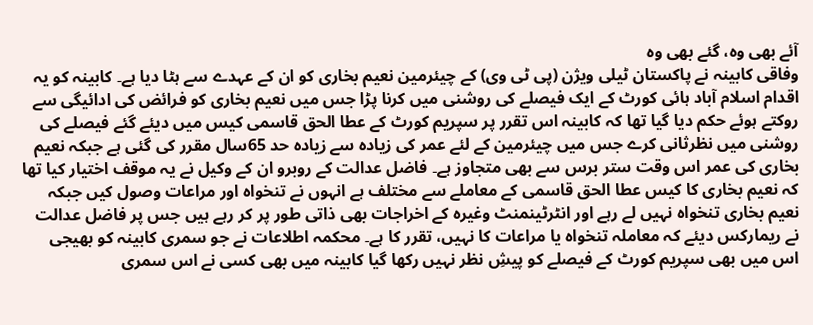آئے بھی وہ، گئے بھی وہ
وفاقی کابینہ نے پاکستان ٹیلی ویژن (پی ٹی وی) کے چیئرمین نعیم بخاری کو ان کے عہدے سے ہٹا دیا ہے۔ کابینہ کو یہ اقدام اسلام آباد ہائی کورٹ کے ایک فیصلے کی روشنی میں کرنا پڑا جس میں نعیم بخاری کو فرائض کی ادائیگی سے روکتے ہوئے حکم دیا گیا تھا کہ کابینہ اس تقرر پر سپریم کورٹ کے عطا الحق قاسمی کیس میں دیئے گئے فیصلے کی روشنی میں نظرثانی کرے جس میں چیئرمین کے لئے عمر کی زیادہ سے زیادہ حد 65سال مقرر کی گئی ہے جبکہ نعیم بخاری کی عمر اس وقت ستر برس سے بھی متجاوز ہے۔ فاضل عدالت کے روبرو ان کے وکیل نے یہ موقف اختیار کیا تھا کہ نعیم بخاری کا کیس عطا الحق قاسمی کے معاملے سے مختلف ہے انہوں نے تنخواہ اور مراعات وصول کیں جبکہ نعیم بخاری تنخواہ نہیں لے رہے اور انٹرٹینمنٹ وغیرہ کے اخراجات بھی ذاتی طور پر کر رہے ہیں جس پر فاضل عدالت نے ریمارکس دیئے کہ معاملہ تنخواہ یا مراعات کا نہیں، تقرر کا ہے۔ محکمہ اطلاعات نے جو سمری کابینہ کو بھیجی اس میں بھی سپریم کورٹ کے فیصلے کو پیشِ نظر نہیں رکھا گیا کابینہ میں بھی کسی نے اس سمری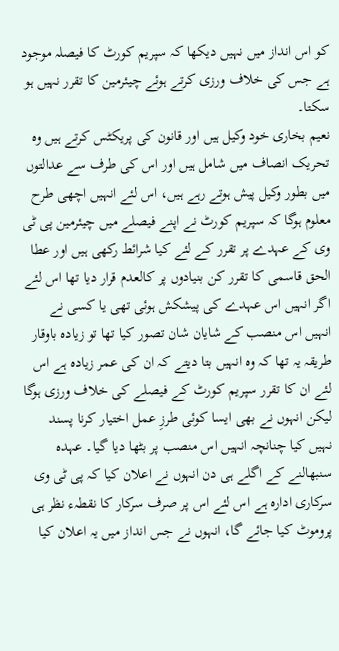کو اس انداز میں نہیں دیکھا کہ سپریم کورٹ کا فیصلہ موجود ہے جس کی خلاف ورزی کرتے ہوئے چیئرمین کا تقرر نہیں ہو سکتا۔
نعیم بخاری خود وکیل ہیں اور قانون کی پریکٹس کرتے ہیں وہ تحریک انصاف میں شامل ہیں اور اس کی طرف سے عدالتوں میں بطور وکیل پیش ہوتے رہے ہیں، اس لئے انہیں اچھی طرح معلوم ہوگا کہ سپریم کورٹ نے اپنے فیصلے میں چیئرمین پی ٹی وی کے عہدے پر تقرر کے لئے کیا شرائط رکھی ہیں اور عطا الحق قاسمی کا تقرر کن بنیادوں پر کالعدم قرار دیا تھا اس لئے اگر انہیں اس عہدے کی پیشکش ہوئی تھی یا کسی نے انہیں اس منصب کے شایان شان تصور کیا تھا تو زیادہ باوقار طریقہ یہ تھا کہ وہ انہیں بتا دیتے کہ ان کی عمر زیادہ ہے اس لئے ان کا تقرر سپریم کورٹ کے فیصلے کی خلاف ورزی ہوگا لیکن انہوں نے بھی ایسا کوئی طرزِ عمل اختیار کرنا پسند نہیں کیا چنانچہ انہیں اس منصب پر بٹھا دیا گیا۔ عہدہ سنبھالنے کے اگلے ہی دن انہوں نے اعلان کیا کہ پی ٹی وی سرکاری ادارہ ہے اس لئے اس پر صرف سرکار کا نقطہء نظر ہی پروموٹ کیا جائے گا، انہوں نے جس انداز میں یہ اعلان کیا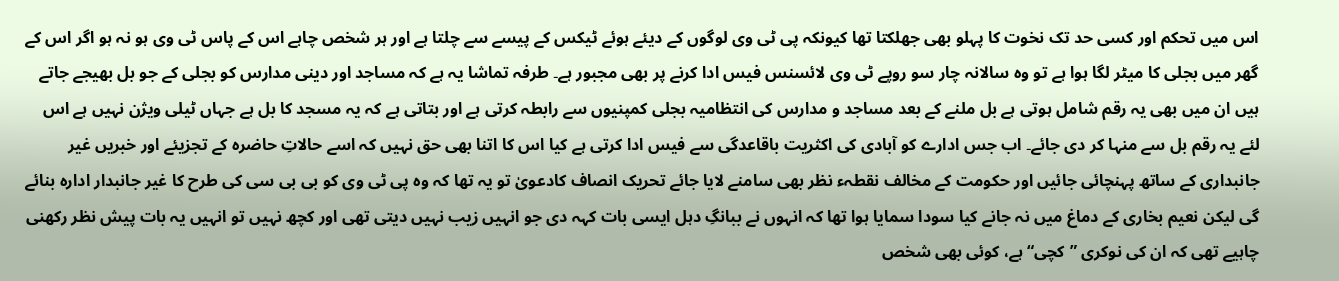اس میں تحکم اور کسی حد تک نخوت کا پہلو بھی جھلکتا تھا کیونکہ پی ٹی وی لوگوں کے دیئے ہوئے ٹیکس کے پیسے سے چلتا ہے اور ہر شخص چاہے اس کے پاس ٹی وی ہو نہ ہو اگر اس کے گھر میں بجلی کا میٹر لگا ہوا ہے تو وہ سالانہ چار سو روپے ٹی وی لائسنس فیس ادا کرنے پر بھی مجبور ہے۔ طرفہ تماشا یہ ہے کہ مساجد اور دینی مدارس کو بجلی کے جو بل بھیجے جاتے ہیں ان میں بھی یہ رقم شامل ہوتی ہے بل ملنے کے بعد مساجد و مدارس کی انتظامیہ بجلی کمپنیوں سے رابطہ کرتی ہے اور بتاتی ہے کہ یہ مسجد کا بل ہے جہاں ٹیلی ویژن نہیں ہے اس لئے یہ رقم بل سے منہا کر دی جائے۔ اب جس ادارے کو آبادی کی اکثریت باقاعدگی سے فیس ادا کرتی ہے کیا اس کا اتنا بھی حق نہیں کہ اسے حالاتِ حاضرہ کے تجزیئے اور خبریں غیر جانبداری کے ساتھ پہنچائی جائیں اور حکومت کے مخالف نقطہء نظر بھی سامنے لایا جائے تحریک انصاف کادعویٰ تو یہ تھا کہ وہ پی ٹی وی کو بی بی سی کی طرح کا غیر جانبدار ادارہ بنائے گی لیکن نعیم بخاری کے دماغ میں نہ جانے کیا سودا سمایا ہوا تھا کہ انہوں نے ببانگِ دہل ایسی بات کہہ دی جو انہیں زیب نہیں دیتی تھی اور کچھ نہیں تو انہیں یہ بات پیش نظر رکھنی چاہیے تھی کہ ان کی نوکری ”کچی“ ہے، کوئی بھی شخص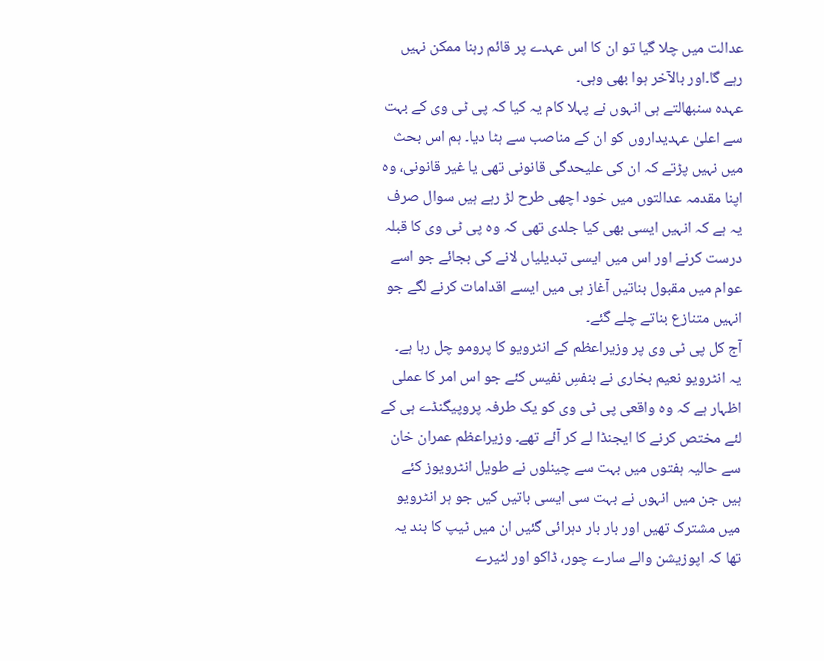عدالت میں چلا گیا تو ان کا اس عہدے پر قائم رہنا ممکن نہیں رہے گا۔اور بالآخر ہوا بھی وہی۔
عہدہ سنبھالتے ہی انہوں نے پہلا کام یہ کیا کہ پی ٹی وی کے بہت سے اعلیٰ عہدیداروں کو ان کے مناصب سے ہٹا دیا۔ ہم اس بحث میں نہیں پڑتے کہ ان کی علیحدگی قانونی تھی یا غیر قانونی، وہ اپنا مقدمہ عدالتوں میں خود اچھی طرح لڑ رہے ہیں سوال صرف یہ ہے کہ انہیں ایسی بھی کیا جلدی تھی کہ وہ پی ٹی وی کا قبلہ درست کرنے اور اس میں ایسی تبدیلیاں لانے کی بجائے جو اسے عوام میں مقبول بناتیں آغاز ہی میں ایسے اقدامات کرنے لگے جو انہیں متنازع بناتے چلے گئے۔
آج کل پی ٹی وی پر وزیراعظم کے انٹرویو کا پرومو چل رہا ہے۔ یہ انٹرویو نعیم بخاری نے بنفسِ نفیس کئے جو اس امر کا عملی اظہار ہے کہ وہ واقعی پی ٹی وی کو یک طرفہ پروپیگنڈے ہی کے لئے مختص کرنے کا ایجنڈا لے کر آئے تھے۔ وزیراعظم عمران خان سے حالیہ ہفتوں میں بہت سے چینلوں نے طویل انٹرویوز کئے ہیں جن میں انہوں نے بہت سی ایسی باتیں کیں جو ہر انٹرویو میں مشترک تھیں اور بار بار دہرائی گئیں ان میں ٹیپ کا بند یہ تھا کہ اپوزیشن والے سارے چور، ڈاکو اور لٹیرے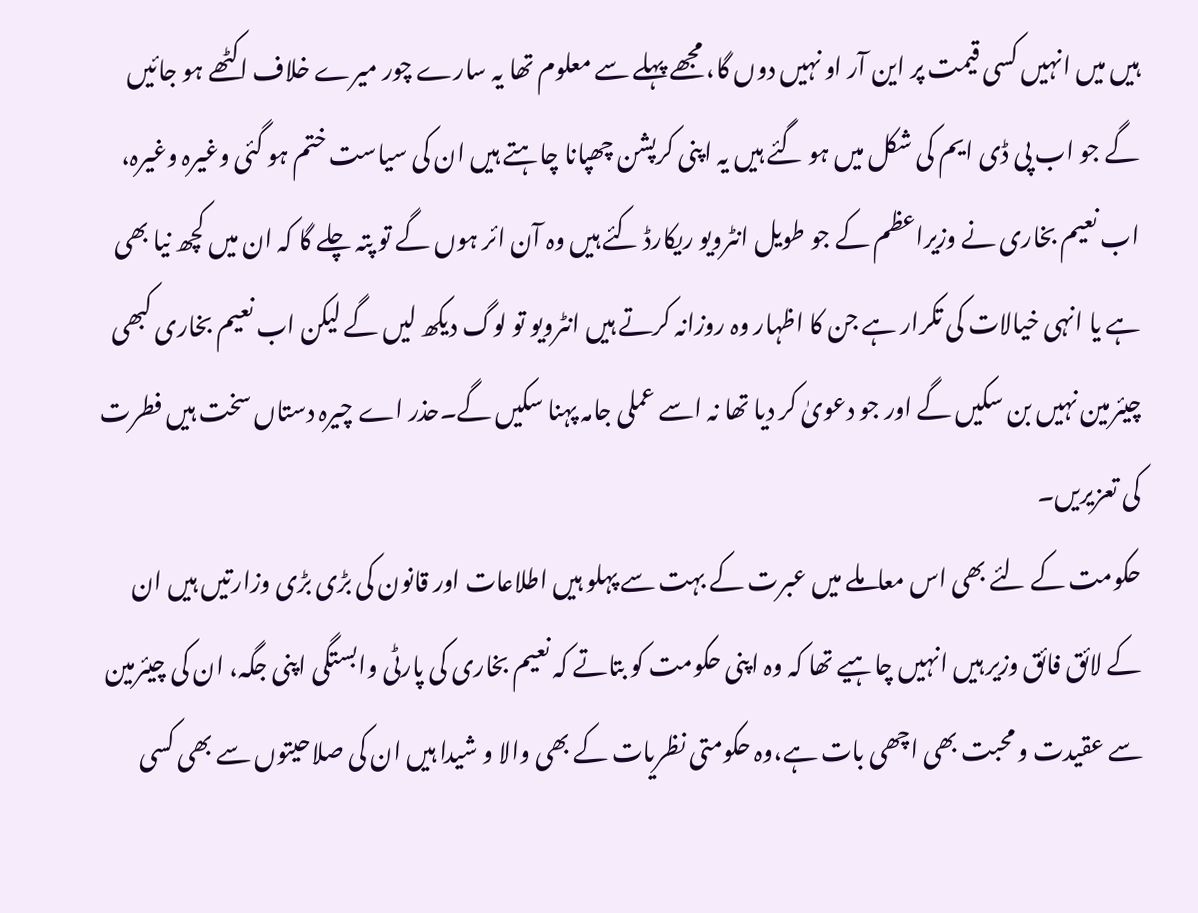ہیں میں انہیں کسی قیمت پر این آر او نہیں دوں گا، مجھے پہلے سے معلوم تھا یہ سارے چور میرے خلاف اکٹھے ہو جائیں گے جو اب پی ڈی ایم کی شکل میں ہو گئے ہیں یہ اپنی کرپشن چھپانا چاہتے ہیں ان کی سیاست ختم ہو گئی وغیرہ وغیرہ، اب نعیم بخاری نے وزیراعظم کے جو طویل انٹرویو ریکارڈ کئے ہیں وہ آن ائر ہوں گے تو پتہ چلے گا کہ ان میں کچھ نیا بھی ہے یا انہی خیالات کی تکرار ہے جن کا اظہار وہ روزانہ کرتے ہیں انٹرویو تو لوگ دیکھ لیں گے لیکن اب نعیم بخاری کبھی چیئرمین نہیں بن سکیں گے اور جو دعویٰ کر دیا تھا نہ اسے عملی جامہ پہنا سکیں گے۔حذر اے چیرہ دستاں سخت ہیں فطرت کی تعزیریں۔
حکومت کے لئے بھی اس معاملے میں عبرت کے بہت سے پہلو ہیں اطلاعات اور قانون کی بڑی بڑی وزارتیں ہیں ان کے لائق فائق وزیر ہیں انہیں چاہیے تھا کہ وہ اپنی حکومت کو بتاتے کہ نعیم بخاری کی پارٹی وابستگی اپنی جگہ، ان کی چیئرمین سے عقیدت و محبت بھی اچھی بات ہے،وہ حکومتی نظریات کے بھی والا و شیدا ہیں ان کی صلاحیتوں سے بھی کسی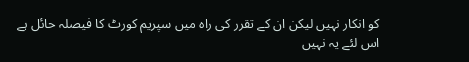کو انکار نہیں لیکن ان کے تقرر کی راہ میں سپریم کورٹ کا فیصلہ حائل ہے اس لئے یہ نہیں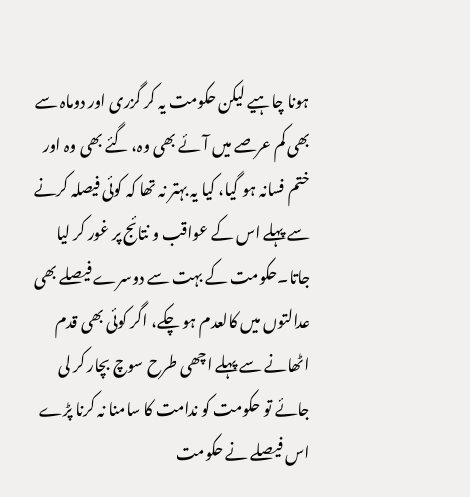ہونا چاہیے لیکن حکومت یہ کر گزری اور دوماہ سے بھی کم عرصے میں آئے بھی وہ، گئے بھی وہ اور ختم فسانہ ہو گیا، کیا یہ بہتر نہ تھا کہ کوئی فیصلہ کرنے سے پہلے اس کے عواقب و نتائج پر غور کر لیا جاتا۔حکومت کے بہت سے دوسرے فیصلے بھی عدالتوں میں کالعدم ہو چکے، اگر کوئی بھی قدم اٹھانے سے پہلے اچھی طرح سوچ بچار کر لی جائے تو حکومت کو ندامت کا سامنا نہ کرنا پڑے اس فیصلے نے حکومت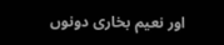اور نعیم بخاری دونوں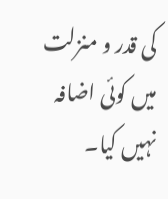کی قدر و منزلت میں کوئی اضافہ نہیں کیا۔